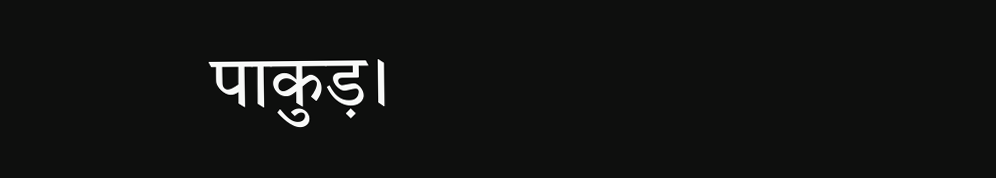पाकुड़।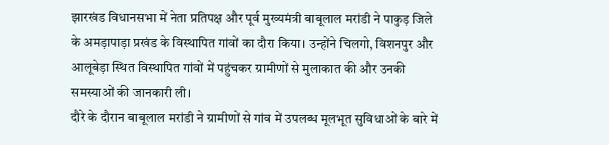झारखंड विधानसभा में नेता प्रतिपक्ष और पूर्व मुख्यमंत्री बाबूलाल मरांडी ने पाकुड़ जिले के अमड़ापाड़ा प्रखंड के विस्थापित गांवों का दौरा किया। उन्होंने चिलगो, विशनपुर और आलूबेड़ा स्थित विस्थापित गांवों में पहुंचकर ग्रामीणों से मुलाकात की और उनकी समस्याओं की जानकारी ली।
दौरे के दौरान बाबूलाल मरांडी ने ग्रामीणों से गांव में उपलब्ध मूलभूत सुविधाओं के बारे में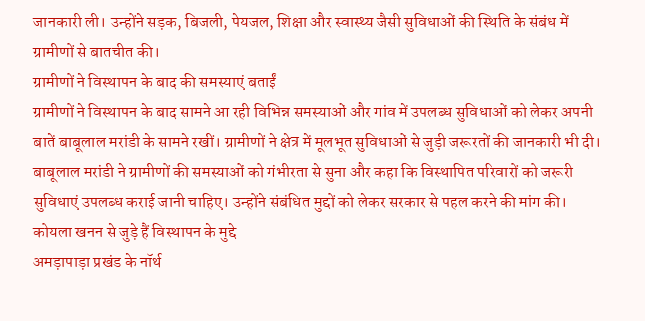जानकारी ली। उन्होंने सड़क, बिजली, पेयजल, शिक्षा और स्वास्थ्य जैसी सुविधाओं की स्थिति के संबंध में ग्रामीणों से बातचीत की।
ग्रामीणों ने विस्थापन के बाद की समस्याएं बताईं
ग्रामीणों ने विस्थापन के बाद सामने आ रही विभिन्न समस्याओं और गांव में उपलब्ध सुविधाओं को लेकर अपनी बातें बाबूलाल मरांडी के सामने रखीं। ग्रामीणों ने क्षेत्र में मूलभूत सुविधाओं से जुड़ी जरूरतों की जानकारी भी दी।
बाबूलाल मरांडी ने ग्रामीणों की समस्याओं को गंभीरता से सुना और कहा कि विस्थापित परिवारों को जरूरी सुविधाएं उपलब्ध कराई जानी चाहिए। उन्होंने संबंधित मुद्दों को लेकर सरकार से पहल करने की मांग की।
कोयला खनन से जुड़े हैं विस्थापन के मुद्दे
अमड़ापाड़ा प्रखंड के नॉर्थ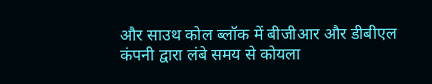और साउथ कोल ब्लॉक में बीजीआर और डीबीएल कंपनी द्वारा लंबे समय से कोयला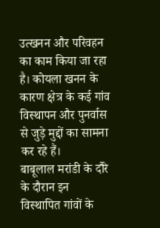उत्खनन और परिवहन का काम किया जा रहा है। कोयला खनन के कारण क्षेत्र के कई गांव विस्थापन और पुनर्वास से जुड़े मुद्दों का सामना कर रहे हैं।
बाबूलाल मरांडी के दौरे के दौरान इन विस्थापित गांवों के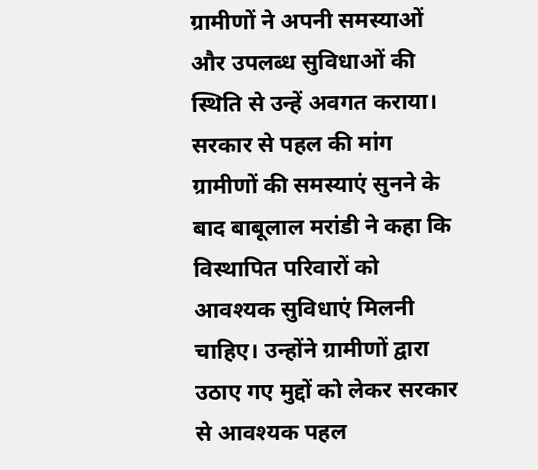ग्रामीणों ने अपनी समस्याओं और उपलब्ध सुविधाओं की स्थिति से उन्हें अवगत कराया।
सरकार से पहल की मांग
ग्रामीणों की समस्याएं सुनने के बाद बाबूलाल मरांडी ने कहा कि विस्थापित परिवारों को आवश्यक सुविधाएं मिलनी चाहिए। उन्होंने ग्रामीणों द्वारा उठाए गए मुद्दों को लेकर सरकार से आवश्यक पहल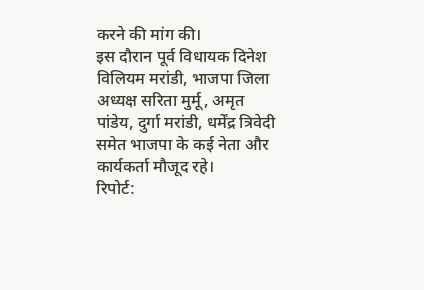करने की मांग की।
इस दौरान पूर्व विधायक दिनेश विलियम मरांडी, भाजपा जिला अध्यक्ष सरिता मुर्मू, अमृत पांडेय, दुर्गा मरांडी, धर्मेंद्र त्रिवेदी समेत भाजपा के कई नेता और कार्यकर्ता मौजूद रहे।
रिपोर्ट: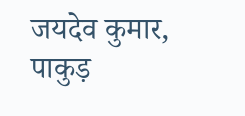जयदेव कुमार, पाकुड़